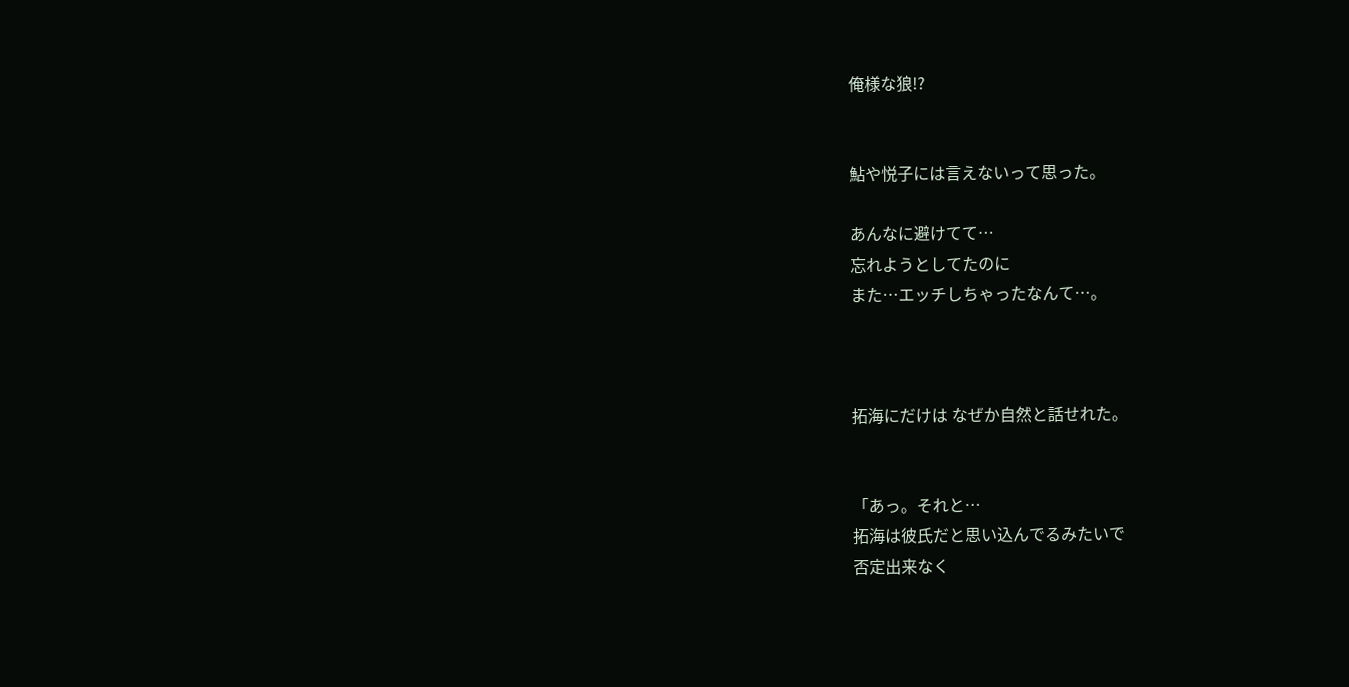俺様な狼!?


鮎や悦子には言えないって思った。

あんなに避けてて…
忘れようとしてたのに
また…エッチしちゃったなんて…。



拓海にだけは なぜか自然と話せれた。


「あっ。それと…
拓海は彼氏だと思い込んでるみたいで
否定出来なく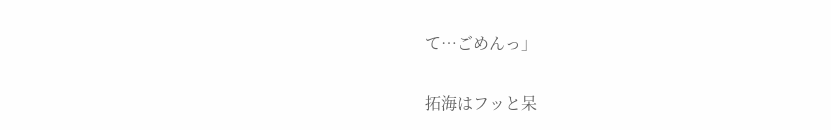て…ごめんっ」

拓海はフッと呆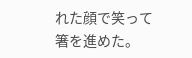れた顔で笑って
箸を進めた。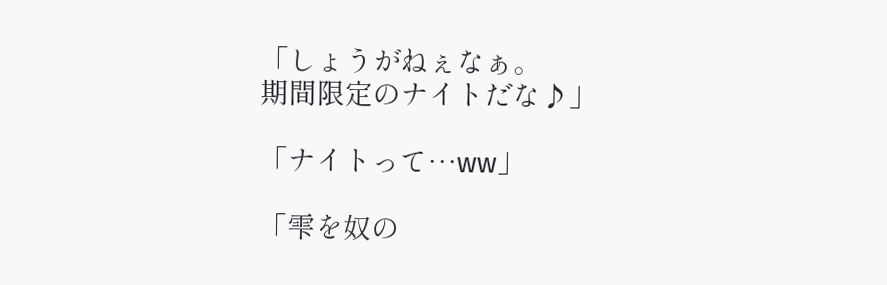「しょうがねぇなぁ。
期間限定のナイトだな♪」

「ナイトって…ww」

「雫を奴の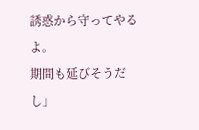誘惑から守ってやるよ。
期間も延びそうだし」